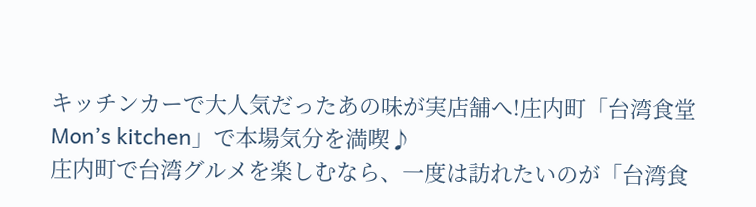キッチンカーで大人気だったあの味が実店舗へ!庄内町「台湾食堂 Mon’s kitchen」で本場気分を満喫♪
庄内町で台湾グルメを楽しむなら、一度は訪れたいのが「台湾食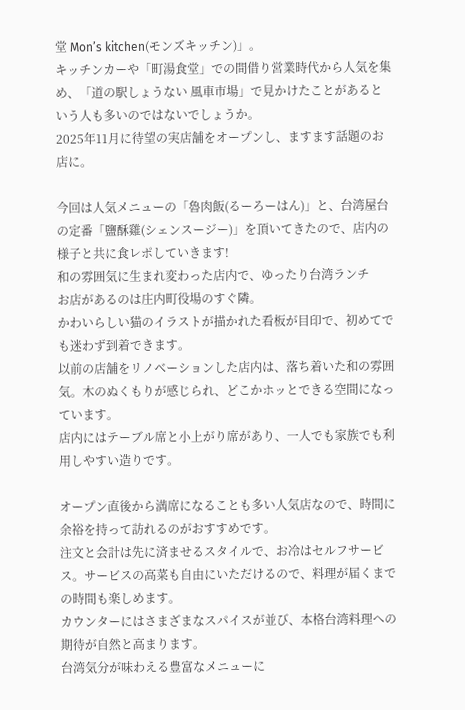堂 Mon’s kitchen(モンズキッチン)」。
キッチンカーや「町湯食堂」での間借り営業時代から人気を集め、「道の駅しょうない 風車市場」で見かけたことがあるという人も多いのではないでしょうか。
2025年11月に待望の実店舗をオープンし、ますます話題のお店に。

今回は人気メニューの「魯肉飯(るーろーはん)」と、台湾屋台の定番「鹽酥雞(シェンスージー)」を頂いてきたので、店内の様子と共に食レポしていきます!
和の雰囲気に生まれ変わった店内で、ゆったり台湾ランチ
お店があるのは庄内町役場のすぐ隣。
かわいらしい猫のイラストが描かれた看板が目印で、初めてでも迷わず到着できます。
以前の店舗をリノベーションした店内は、落ち着いた和の雰囲気。木のぬくもりが感じられ、どこかホッとできる空間になっています。
店内にはテーブル席と小上がり席があり、一人でも家族でも利用しやすい造りです。

オープン直後から満席になることも多い人気店なので、時間に余裕を持って訪れるのがおすすめです。
注文と会計は先に済ませるスタイルで、お冷はセルフサービス。サービスの高菜も自由にいただけるので、料理が届くまでの時間も楽しめます。
カウンターにはさまざまなスパイスが並び、本格台湾料理への期待が自然と高まります。
台湾気分が味わえる豊富なメニューに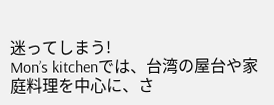迷ってしまう!
Mon’s kitchenでは、台湾の屋台や家庭料理を中心に、さ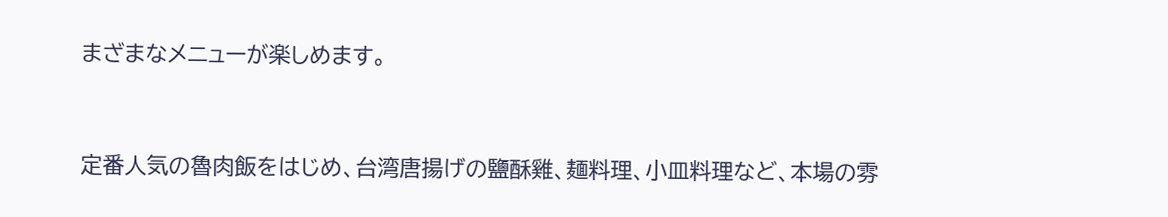まざまなメニューが楽しめます。


定番人気の魯肉飯をはじめ、台湾唐揚げの鹽酥雞、麺料理、小皿料理など、本場の雰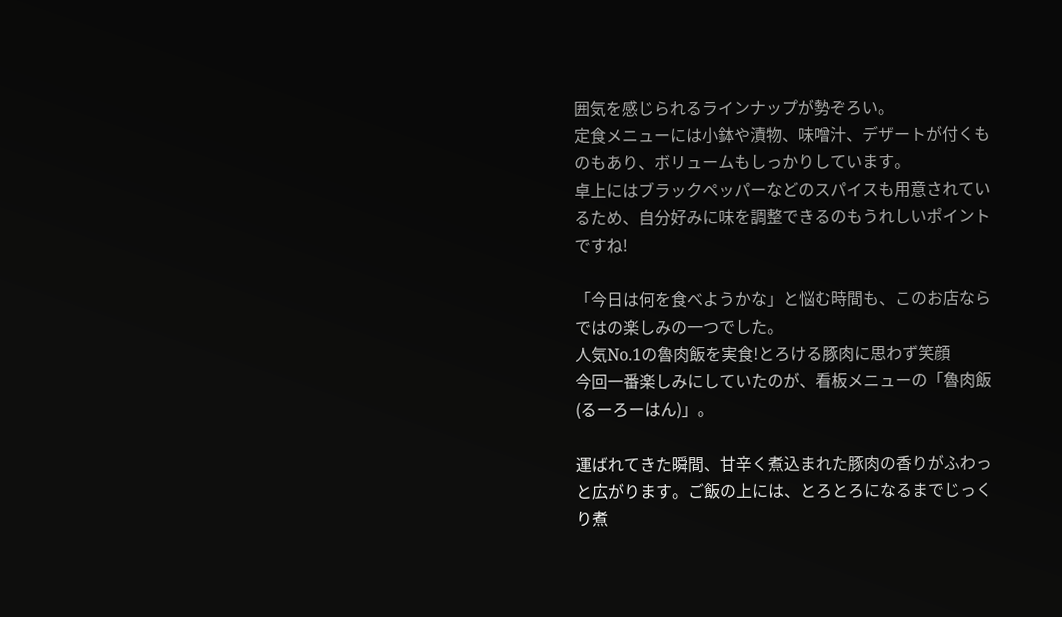囲気を感じられるラインナップが勢ぞろい。
定食メニューには小鉢や漬物、味噌汁、デザートが付くものもあり、ボリュームもしっかりしています。
卓上にはブラックペッパーなどのスパイスも用意されているため、自分好みに味を調整できるのもうれしいポイントですね!

「今日は何を食べようかな」と悩む時間も、このお店ならではの楽しみの一つでした。
人気No.1の魯肉飯を実食!とろける豚肉に思わず笑顔
今回一番楽しみにしていたのが、看板メニューの「魯肉飯(るーろーはん)」。

運ばれてきた瞬間、甘辛く煮込まれた豚肉の香りがふわっと広がります。ご飯の上には、とろとろになるまでじっくり煮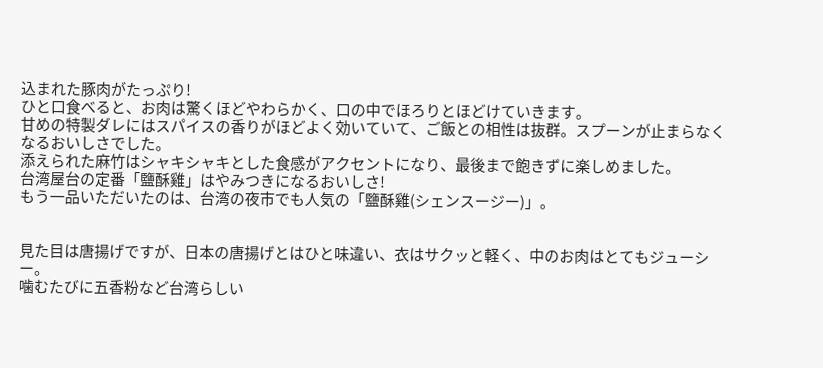込まれた豚肉がたっぷり!
ひと口食べると、お肉は驚くほどやわらかく、口の中でほろりとほどけていきます。
甘めの特製ダレにはスパイスの香りがほどよく効いていて、ご飯との相性は抜群。スプーンが止まらなくなるおいしさでした。
添えられた麻竹はシャキシャキとした食感がアクセントになり、最後まで飽きずに楽しめました。
台湾屋台の定番「鹽酥雞」はやみつきになるおいしさ!
もう一品いただいたのは、台湾の夜市でも人気の「鹽酥雞(シェンスージー)」。


見た目は唐揚げですが、日本の唐揚げとはひと味違い、衣はサクッと軽く、中のお肉はとてもジューシー。
噛むたびに五香粉など台湾らしい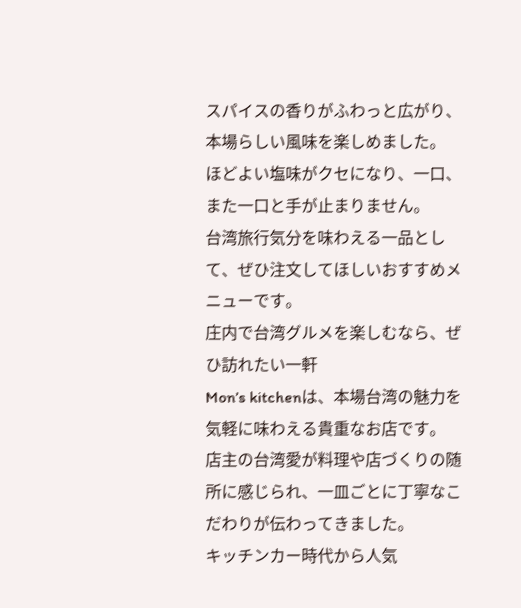スパイスの香りがふわっと広がり、本場らしい風味を楽しめました。
ほどよい塩味がクセになり、一口、また一口と手が止まりません。
台湾旅行気分を味わえる一品として、ぜひ注文してほしいおすすめメニューです。
庄内で台湾グルメを楽しむなら、ぜひ訪れたい一軒
Mon’s kitchenは、本場台湾の魅力を気軽に味わえる貴重なお店です。
店主の台湾愛が料理や店づくりの随所に感じられ、一皿ごとに丁寧なこだわりが伝わってきました。
キッチンカー時代から人気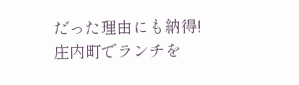だった理由にも納得!
庄内町でランチを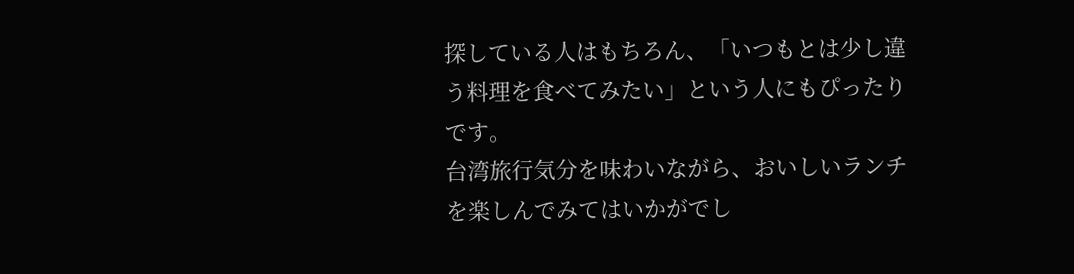探している人はもちろん、「いつもとは少し違う料理を食べてみたい」という人にもぴったりです。
台湾旅行気分を味わいながら、おいしいランチを楽しんでみてはいかがでし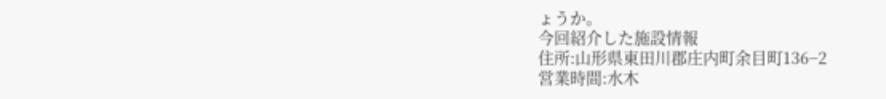ょうか。
今回紹介した施設情報
住所:山形県東田川郡庄内町余目町136−2
営業時間:水木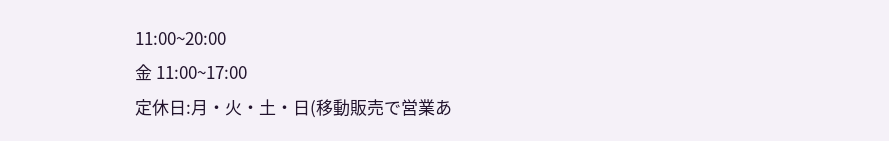11:00~20:00
金 11:00~17:00
定休日:月・火・土・日(移動販売で営業あ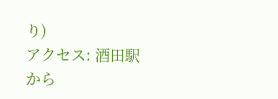り)
アクセス: 酒田駅から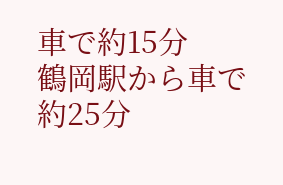車で約15分
鶴岡駅から車で約25分